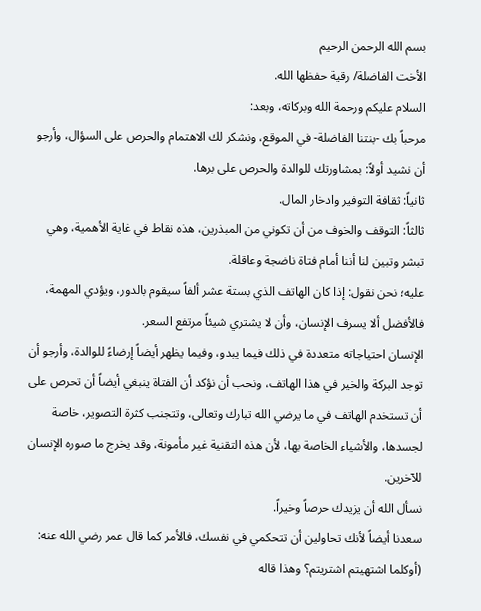بسم الله الرحمن الرحيم
الأخت الفاضلة/ رقية حفظها الله.
السلام عليكم ورحمة الله وبركاته، وبعد:
مرحباً بك -بنتنا الفاضلة- في الموقع، ونشكر لك الاهتمام والحرص على السؤال، وأرجو أن نشيد أولاً: بمشاورتك للوالدة والحرص على برها.
ثانياً: ثقافة التوفير وادخار المال.
ثالثاً: التوقف والخوف من أن تكوني من المبذرين، هذه نقاط في غاية الأهمية، وهي تبشر وتبين لنا أننا أمام فتاة ناضجة وعاقلة.
عليه؛ نحن نقول: إذا كان الهاتف الذي بستة عشر ألفاً سيقوم بالدور، ويؤدي المهمة، فالأفضل ألا يسرف الإنسان، وأن لا يشتري شيئاً مرتفع السعر.
الإنسان احتياجاته متعددة في ذلك فيما يبدو، وفيما يظهر أيضاً إرضاءً للوالدة، وأرجو أن توجد البركة والخير في هذا الهاتف، ونحب أن نؤكد أن الفتاة ينبغي أيضاً أن تحرص على أن تستخدم الهاتف في ما يرضي الله تبارك وتعالى، وتتجنب كثرة التصوير، خاصة لجسدها، والأشياء الخاصة بها، لأن هذه التقنية غير مأمونة، وقد يخرج ما صوره الإنسان للآخرين.
نسأل الله أن يزيدك حرصاً وخيراً.
سعدنا أيضاً لأنك تحاولين أن تتحكمي في نفسك، فالأمر كما قال عمر رضي الله عنه: (أوكلما اشتهيتم اشتريتم؟ وهذا قاله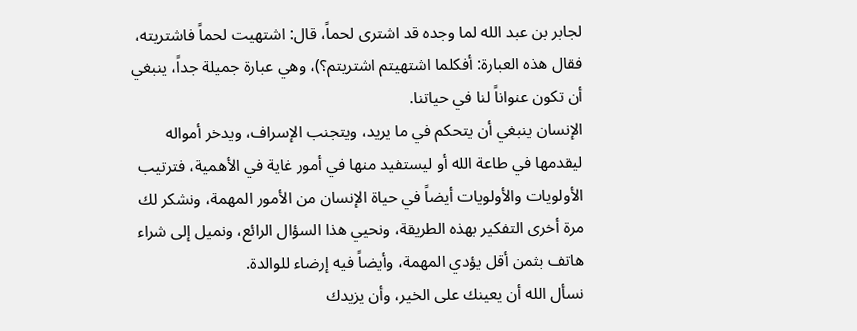لجابر بن عبد الله لما وجده قد اشترى لحماً، قال: اشتهيت لحماً فاشتريته، فقال هذه العبارة: أفكلما اشتهيتم اشتريتم؟)، وهي عبارة جميلة جداً، ينبغي أن تكون عنواناً لنا في حياتنا.
الإنسان ينبغي أن يتحكم في ما يريد، ويتجنب الإسراف، ويدخر أمواله ليقدمها في طاعة الله أو ليستفيد منها في أمور غاية في الأهمية، فترتيب الأولويات والأولويات أيضاً في حياة الإنسان من الأمور المهمة، ونشكر لك مرة أخرى التفكير بهذه الطريقة، ونحيي هذا السؤال الرائع، ونميل إلى شراء هاتف بثمن أقل يؤدي المهمة، وأيضاً فيه إرضاء للوالدة.
نسأل الله أن يعينك على الخير، وأن يزيدك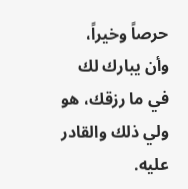حرصاً وخيراً، وأن يبارك لك في ما رزقك، هو ولي ذلك والقادر عليه.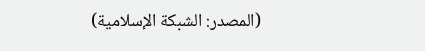(المصدر: الشبكة الإسلامية)